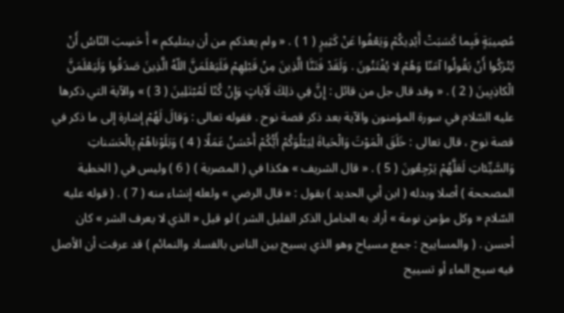مُصِيبَةٍ فَبِما كَسَبَتْ أَيْدِيكُمْ وَيَعْفُوا عَنْ كَثِيرٍ ( 1 ) . « ولم يعذكم من أن يبتليكم » أَ حَسِبَ النّاسُ أَنْ يُتْرَكُوا أَنْ يَقُولُوا آمَنّا وَهُمْ لا يُفْتَنُونَ . وَلَقَدْ فَتَنَّا الَّذِينَ مِنْ قَبْلِهِمْ فَلَيَعْلَمَنَّ اللّهُ الَّذِينَ صَدَقُوا وَلَيَعْلَمَنَّ الْكاذِبِينَ ( 2 ) . « وقد قال جل من قائل : إِنَّ فِي ذلِكَ لَآياتٍ وَإِنْ كُنّا لَمُبْتَلِينَ ( 3 ) » والآية التي ذكرها عليه السّلام في سورة المؤمنون والآية بعد ذكر قصة نوح . فقوله تعالى : وَقالَ لَهُمْ إشارة إلى ما ذكر في قصة نوح ، قال تعالى : خَلَقَ الْمَوْتَ وَالْحَياةَ لِيَبْلُوَكُمْ أَيُّكُمْ أَحْسَنُ عَمَلًا ( 4 ) وَبَلَوْناهُمْ بِالْحَسَناتِ وَالسَّيِّئاتِ لَعَلَّهُمْ يَرْجِعُونَ ( 5 ) . « قال الشريف » هكذا في ( المصرية ) ( 6 ) وليس في ( الخطية المصححة ) أصلا وبدله ( ابن أبي الحديد ) بقول : « قال الرضي » ولعله إنشاء منه ( 7 ) . ( قوله عليه السّلام « وكل مؤمن نومة » أراد به الخامل الذكر القليل الشر ) لو قيل « الذي لا يعرف الشر » كان أحسن . ( والمساييح : جمع مسياح وهو الذي يسيح بين الناس بالفساد والنمائم ) قد عرفت أن الأصل فيه سيح الماء أو تسييح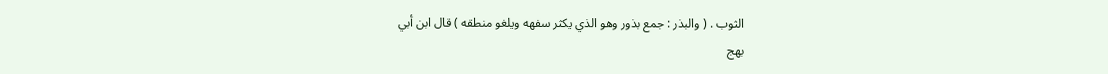الثوب . ( والبذر : جمع بذور وهو الذي يكثر سفهه ويلغو منطقه ) قال ابن أبي
بهج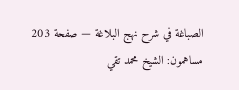الصباغة في شرح نهج البلاغة — صفحة 203
مساهمون: الشيخ محمد تقي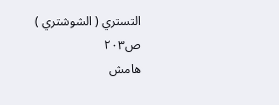التستري ( الشوشتري )
ص٢٠٣
هامش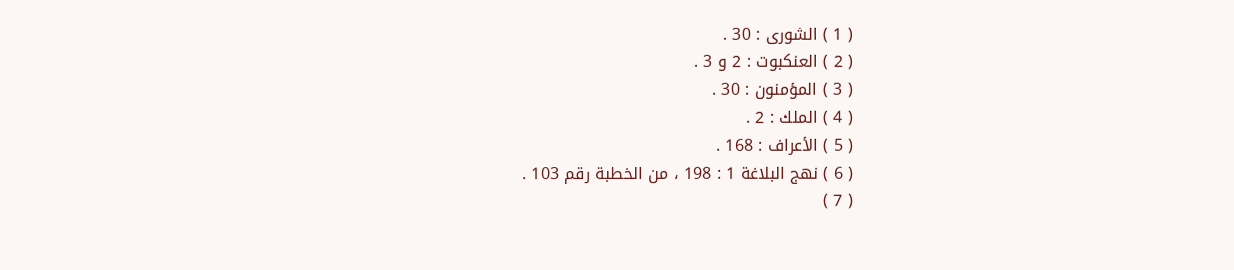( 1 ) الشورى : 30 .
( 2 ) العنكبوت : 2 و 3 .
( 3 ) المؤمنون : 30 .
( 4 ) الملك : 2 .
( 5 ) الأعراف : 168 .
( 6 ) نهج البلاغة 1 : 198 ، من الخطبة رقم 103 .
( 7 )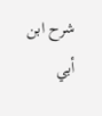شرح ابن أبي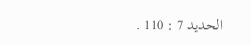الحديد 7 : 110 .